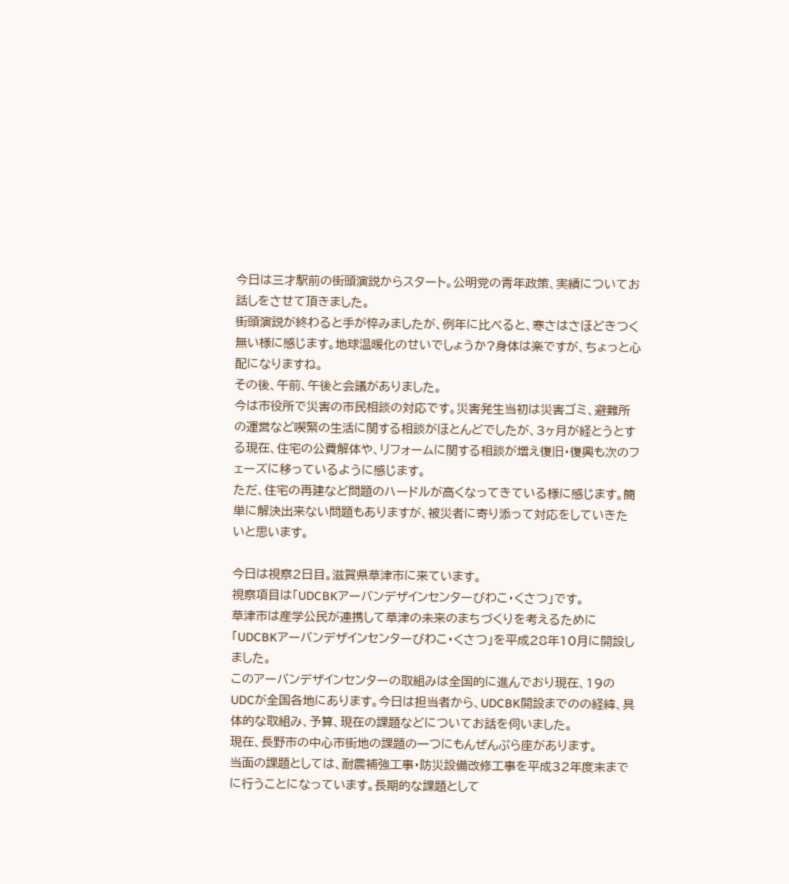今日は三才駅前の街頭演説からスタート。公明党の青年政策、実績についてお話しをさせて頂きました。
街頭演説が終わると手が悴みましたが、例年に比べると、寒さはさほどきつく無い様に感じます。地球温暖化のせいでしょうか?身体は楽ですが、ちょっと心配になりますね。
その後、午前、午後と会議がありました。
今は市役所で災害の市民相談の対応です。災害発生当初は災害ゴミ、避難所の運営など喫緊の生活に関する相談がほとんどでしたが、3ヶ月が経とうとする現在、住宅の公費解体や、リフォームに関する相談が増え復旧・復興も次のフェーズに移っているように感じます。
ただ、住宅の再建など問題のハードルが高くなってきている様に感じます。簡単に解決出来ない問題もありますが、被災者に寄り添って対応をしていきたいと思います。

今日は視察2日目。滋賀県草津市に来ています。
視察項目は「UDCBKアーバンデザインセンターびわこ・くさつ」です。
草津市は産学公民が連携して草津の未来のまちづくりを考えるために「UDCBKアーバンデザインセンターびわこ・くさつ」を平成28年10月に開設しました。
このアーバンデザインセンターの取組みは全国的に進んでおり現在、19のUDCが全国各地にあります。今日は担当者から、UDCBK開設までのの経緯、具体的な取組み、予算、現在の課題などについてお話を伺いました。
現在、長野市の中心市街地の課題の一つにもんぜんぷら座があります。
当面の課題としては、耐震補強工事・防災設備改修工事を平成32年度末までに行うことになっています。長期的な課題として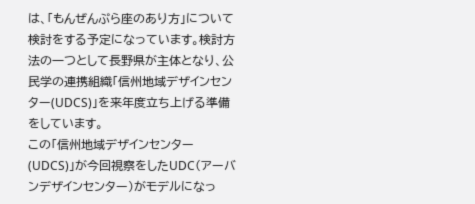は、「もんぜんぷら座のあり方」について検討をする予定になっています。検討方法の一つとして長野県が主体となり、公民学の連携組織「信州地域デザインセンター(UDCS)」を来年度立ち上げる準備をしています。
この「信州地域デザインセンター(UDCS)」が今回視察をしたUDC(アーバンデザインセンター)がモデルになっ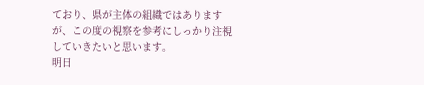ており、県が主体の組織ではありますが、この度の視察を参考にしっかり注視していきたいと思います。
明日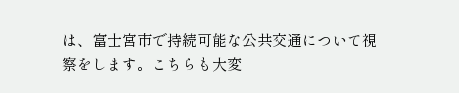は、富士宮市で持続可能な公共交通について視察をします。こちらも大変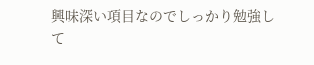興味深い項目なのでしっかり勉強して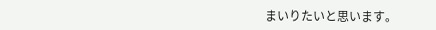まいりたいと思います。